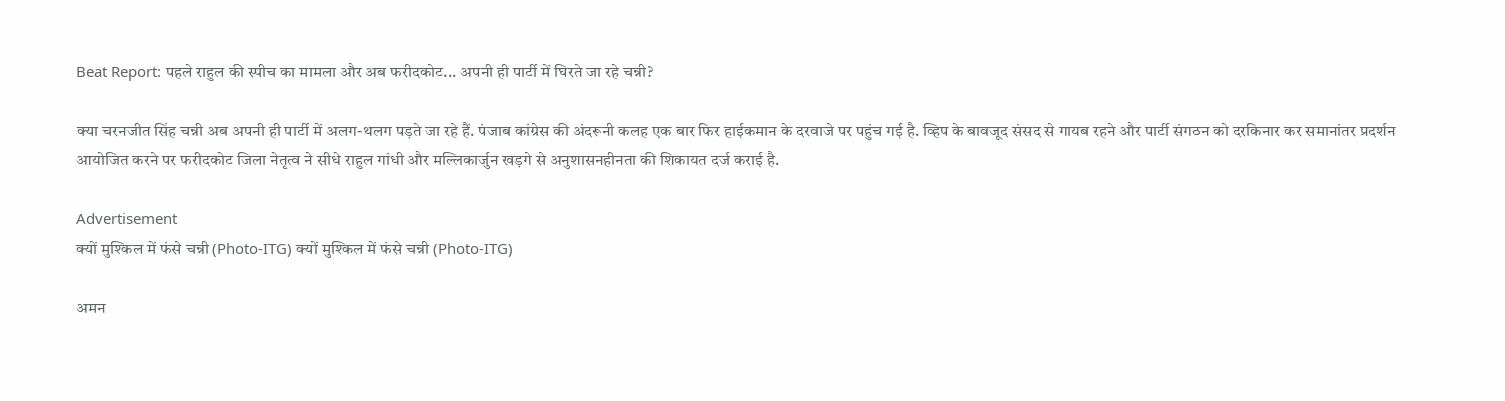Beat Report: पहले राहुल की स्पीच का मामला और अब फरीदकोट... अपनी ही पार्टी में घिरते जा रहे चन्नी?

क्या चरनजीत सिंह चन्नी अब अपनी ही पार्टी में अलग-थलग पड़ते जा रहे हैं. पंजाब कांग्रेस की अंदरूनी कलह एक बार फिर हाईकमान के दरवाजे पर पहुंच गई है. व्हिप के बावजूद संसद से गायब रहने और पार्टी संगठन को दरकिनार कर समानांतर प्रदर्शन आयोजित करने पर फरीदकोट जिला नेतृत्व ने सीधे राहुल गांधी और मल्लिकार्जुन खड़गे से अनुशासनहीनता की शिकायत दर्ज कराई है.

Advertisement
क्यों मुश्किल में फंसे चन्नी (Photo-ITG) क्यों मुश्किल में फंसे चन्नी (Photo-ITG)

अमन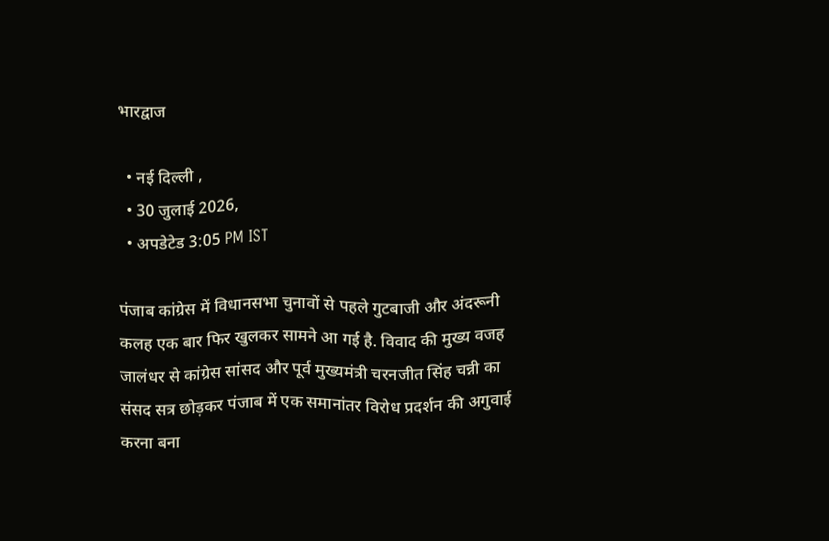भारद्वाज

  • नई दिल्ली ,
  • 30 जुलाई 2026,
  • अपडेटेड 3:05 PM IST

पंजाब कांग्रेस में विधानसभा चुनावों से पहले गुटबाजी और अंदरूनी कलह एक बार फिर खुलकर सामने आ गई है. विवाद की मुख्य वजह जालंधर से कांग्रेस सांसद और पूर्व मुख्यमंत्री चरनजीत सिंह चन्नी का संसद सत्र छोड़कर पंजाब में एक समानांतर विरोध प्रदर्शन की अगुवाई करना बना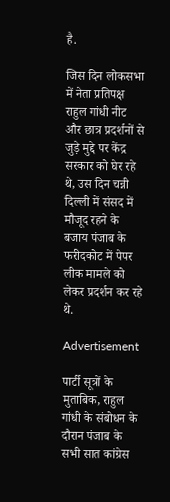है.

जिस दिन लोकसभा में नेता प्रतिपक्ष राहुल गांधी नीट और छात्र प्रदर्शनों से जुड़े मुद्दे पर केंद्र सरकार को घेर रहे थे, उस दिन चन्नी दिल्ली में संसद में मौजूद रहने के बजाय पंजाब के फरीदकोट में पेपर लीक मामले को लेकर प्रदर्शन कर रहे थे.

Advertisement

पार्टी सूत्रों के मुताबिक, राहुल गांधी के संबोधन के दौरान पंजाब के सभी सात कांग्रेस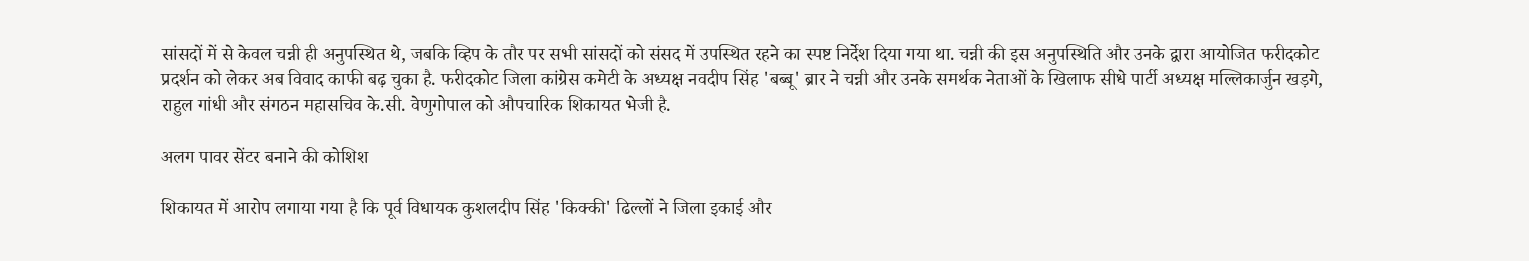सांसदों में से केवल चन्नी ही अनुपस्थित थे, जबकि व्हिप के तौर पर सभी सांसदों को संसद में उपस्थित रहने का स्पष्ट निर्देश दिया गया था. चन्नी की इस अनुपस्थिति और उनके द्वारा आयोजित फरीदकोट प्रदर्शन को लेकर अब विवाद काफी बढ़ चुका है. फरीदकोट जिला कांग्रेस कमेटी के अध्यक्ष नवदीप सिंह 'बब्बू' ब्रार ने चन्नी और उनके समर्थक नेताओं के खिलाफ सीधे पार्टी अध्यक्ष मल्लिकार्जुन खड़गे, राहुल गांधी और संगठन महासचिव के.सी. वेणुगोपाल को औपचारिक शिकायत भेजी है.

अलग पावर सेंटर बनाने की कोशिश

शिकायत में आरोप लगाया गया है कि पूर्व विधायक कुशलदीप सिंह 'किक्की' ढिल्लों ने जिला इकाई और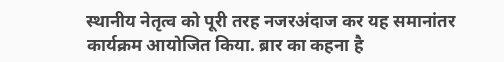स्थानीय नेतृत्व को पूरी तरह नजरअंदाज कर यह समानांतर कार्यक्रम आयोजित किया. ब्रार का कहना है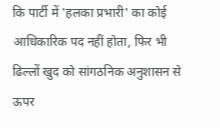कि पार्टी में 'हलका प्रभारी' का कोई आधिकारिक पद नहीं होता, फिर भी ढिल्लों खुद को सांगठनिक अनुशासन से ऊपर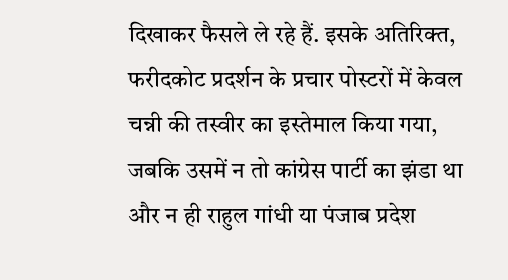दिखाकर फैसले ले रहे हैं. इसके अतिरिक्त, फरीदकोट प्रदर्शन के प्रचार पोस्टरों में केवल चन्नी की तस्वीर का इस्तेमाल किया गया, जबकि उसमें न तो कांग्रेस पार्टी का झंडा था और न ही राहुल गांधी या पंजाब प्रदेश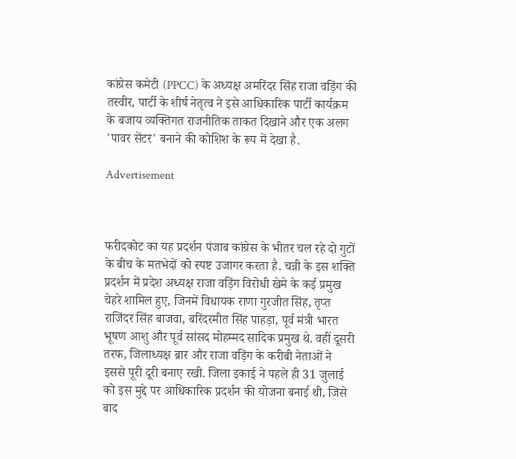कांग्रेस कमेटी (PPCC) के अध्यक्ष अमरिंदर सिंह राजा वड़िंग की तस्वीर, पार्टी के शीर्ष नेतृत्व ने इसे आधिकारिक पार्टी कार्यक्रम के बजाय व्यक्तिगत राजनीतिक ताकत दिखाने और एक अलग 'पावर सेंटर' बनाने की कोशिश के रूप में देखा है.

Advertisement



फरीदकोट का यह प्रदर्शन पंजाब कांग्रेस के भीतर चल रहे दो गुटों के बीच के मतभेदों को स्पष्ट उजागर करता है. चन्नी के इस शक्ति प्रदर्शन में प्रदेश अध्यक्ष राजा वड़िंग विरोधी खेमे के कई प्रमुख चेहरे शामिल हुए, जिनमें विधायक राणा गुरजीत सिंह, तृप्त राजिंदर सिंह बाजवा, बरिंदरमीत सिंह पाहड़ा, पूर्व मंत्री भारत भूषण आशु और पूर्व सांसद मोहम्मद सादिक प्रमुख थे. वहीं दूसरी तरफ, जिलाध्यक्ष ब्रार और राजा वड़िंग के करीबी नेताओं ने इससे पूरी दूरी बनाए रखी. जिला इकाई ने पहले ही 31 जुलाई को इस मुद्दे पर आधिकारिक प्रदर्शन की योजना बनाई थी, जिसे बाद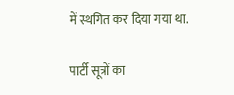में स्थगित कर दिया गया था.

पार्टी सूत्रों का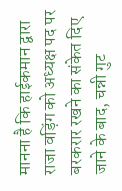मानना है कि हाईकमान द्वारा राजा वड़िंग को अध्यक्ष पद पर बरकरार रखने का संकेत दिए जाने के बाद, चन्नी गुट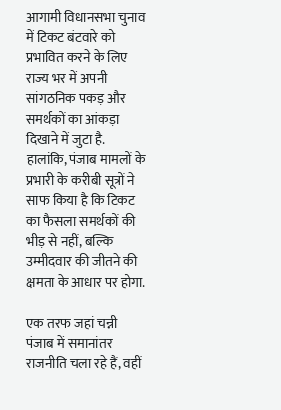आगामी विधानसभा चुनाव में टिकट बंटवारे को प्रभावित करने के लिए राज्य भर में अपनी सांगठनिक पकड़ और समर्थकों का आंकड़ा दिखाने में जुटा है. हालांकि, पंजाब मामलों के प्रभारी के करीबी सूत्रों ने साफ किया है कि टिकट का फैसला समर्थकों की भीड़ से नहीं, बल्कि उम्मीदवार की जीतने की क्षमता के आधार पर होगा.

एक तरफ जहां चन्नी पंजाब में समानांतर राजनीति चला रहे हैं, वहीं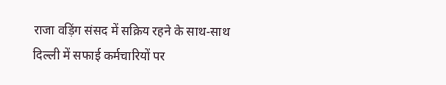राजा वड़िंग संसद में सक्रिय रहने के साथ-साथ दिल्ली में सफाई कर्मचारियों पर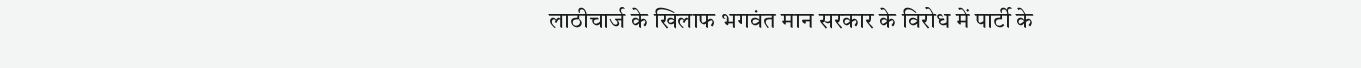लाठीचार्ज के खिलाफ भगवंत मान सरकार के विरोध में पार्टी के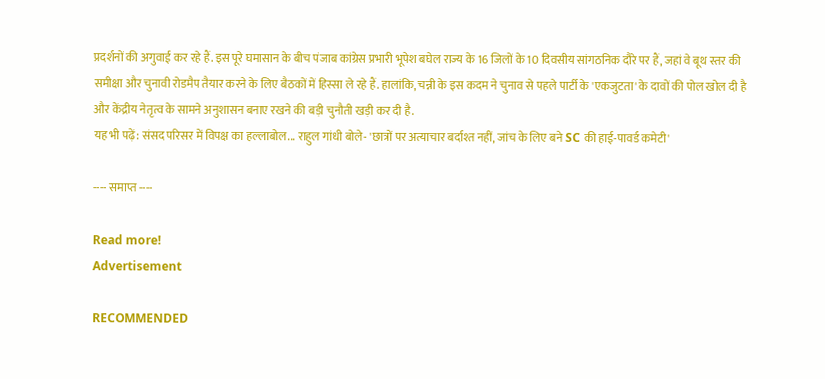प्रदर्शनों की अगुवाई कर रहे हैं. इस पूरे घमासान के बीच पंजाब कांग्रेस प्रभारी भूपेश बघेल राज्य के 16 जिलों के 10 दिवसीय सांगठनिक दौरे पर हैं, जहां वे बूथ स्तर की समीक्षा और चुनावी रोडमैप तैयार करने के लिए बैठकों में हिस्सा ले रहे हैं. हालांकि, चन्नी के इस कदम ने चुनाव से पहले पार्टी के 'एकजुटता' के दावों की पोल खोल दी है और केंद्रीय नेतृत्व के सामने अनुशासन बनाए रखने की बड़ी चुनौती खड़ी कर दी है.
यह भी पढ़ें: संसद परिसर में विपक्ष का हल्लाबोल... राहुल गांधी बोले- 'छात्रों पर अत्याचार बर्दाश्त नहीं, जांच के लिए बने SC की हाई-पावर्ड कमेटी'

---- समाप्त ----

Read more!
Advertisement

RECOMMENDED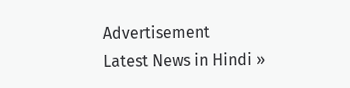Advertisement
Latest News in Hindi »